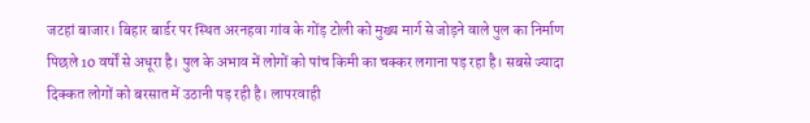जटहां बाजार। बिहार बार्डर पर स्थित अरनहवा गांव के गोंड़ टोली को मुख्य मार्ग से जोड़ने वाले पुल का निर्माण पिछले 10 वर्षों से अधूरा है। पुल के अभाव में लोगों को पांच किमी का चक्कर लगाना पड़ रहा है। सबसे ज्यादा दिक्कत लोगों को बरसात में उठानी पड़ रही है। लापरवाही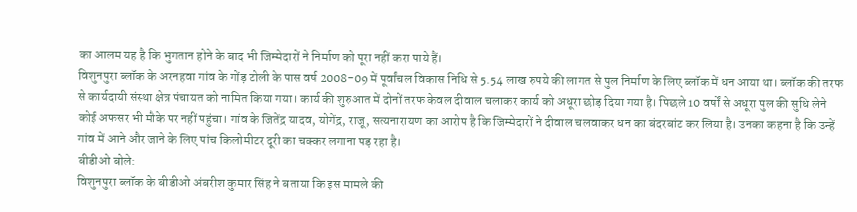का आलम यह है कि भुगतान होने के बाद भी जिम्मेदारों ने निर्माण को पूरा नहीं करा पाये हैं।
विशुनपुरा ब्लॉक के अरनहवा गांव के गोंड़ टोली के पास वर्ष 2008-09 में पूर्वांचल विकास निधि से 5.54 लाख रुपये की लागत से पुल निर्माण के लिए ब्लॉक में धन आया था। ब्लॉक की तरफ से कार्यदायी संस्था क्षेत्र पंचायत को नामित किया गया। कार्य की शुरुआत में दोनों तरफ केवल दीवाल चलाकर कार्य को अधूरा छोड़ दिया गया है। पिछले 10 वर्षों से अधूरा पुल की सुधि लेने कोई अफसर भी मौके पर नहीं पहुंचा। गांव के जितेंद्र यादव, योगेंद्र, राजू, सत्यनारायण का आरोप है कि जिम्मेदारों ने दीवाल चलवाकर धन का बंदरबांट कर लिया है। उनका कहना है कि उन्हें गांव में आने और जाने के लिए पांच किलोमीटर दूरी का चक्कर लगाना पड़ रहा है।
बीडीओ बोले:
विशुनपुरा ब्लॉक के बीडीओ अंबरीश कुमार सिंह ने बताया कि इस मामले की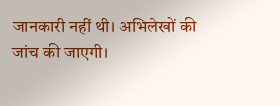जानकारी नहीं थी। अभिलेखों की जांच की जाएगी।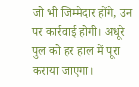जो भी जिम्मेदार होंगे, उन पर कार्रवाई होगी। अधूरे पुल को हर हाल में पूरा कराया जाएगा।